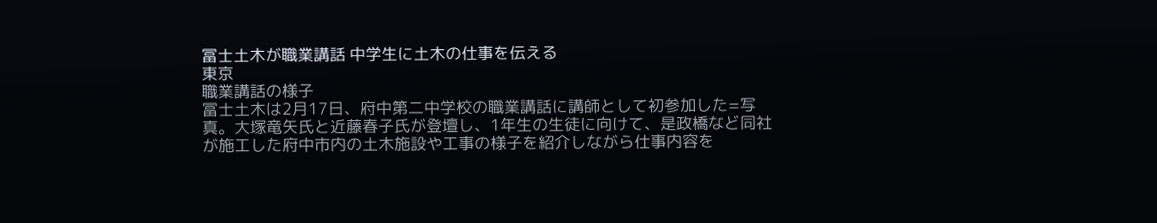冨士土木が職業講話 中学生に土木の仕事を伝える
東京
職業講話の様子
冨士土木は2月17日、府中第二中学校の職業講話に講師として初参加した=写真。大塚竜矢氏と近藤春子氏が登壇し、1年生の生徒に向けて、是政橋など同社が施工した府中市内の土木施設や工事の様子を紹介しながら仕事内容を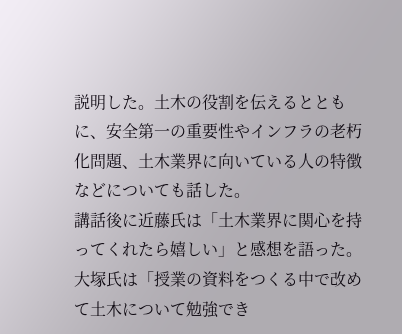説明した。土木の役割を伝えるとともに、安全第一の重要性やインフラの老朽化問題、土木業界に向いている人の特徴などについても話した。
講話後に近藤氏は「土木業界に関心を持ってくれたら嬉しい」と感想を語った。大塚氏は「授業の資料をつくる中で改めて土木について勉強でき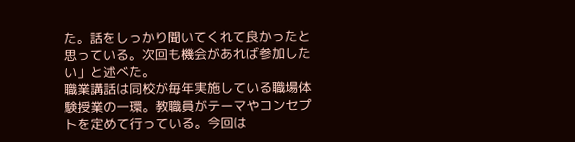た。話をしっかり聞いてくれて良かったと思っている。次回も機会があれば参加したい」と述べた。
職業講話は同校が毎年実施している職場体験授業の一環。教職員がテーマやコンセプトを定めて行っている。今回は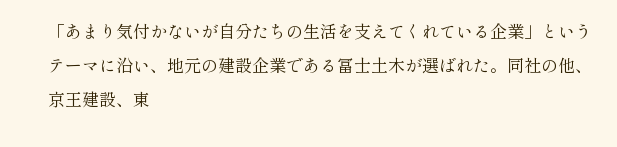「あまり気付かないが自分たちの生活を支えてくれている企業」というテーマに沿い、地元の建設企業である冨士土木が選ばれた。同社の他、京王建設、東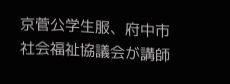京菅公学生服、府中市社会福祉協議会が講師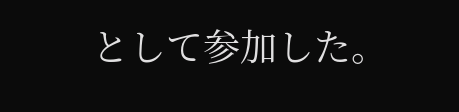として参加した。